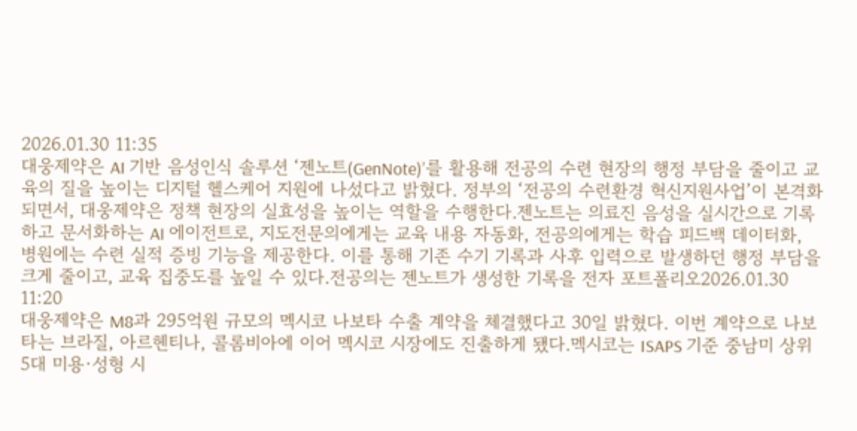2026.01.30 11:35
대웅제약은 AI 기반 음성인식 솔루션 ‘젠노트(GenNote)’를 활용해 전공의 수련 현장의 행정 부담을 줄이고 교육의 질을 높이는 디지털 헬스케어 지원에 나섰다고 밝혔다. 정부의 ‘전공의 수련환경 혁신지원사업’이 본격화되면서, 대웅제약은 정책 현장의 실효성을 높이는 역할을 수행한다.젠노트는 의료진 음성을 실시간으로 기록하고 문서화하는 AI 에이전트로, 지도전문의에게는 교육 내용 자동화, 전공의에게는 학습 피드백 데이터화, 병원에는 수련 실적 증빙 기능을 제공한다. 이를 통해 기존 수기 기록과 사후 입력으로 발생하던 행정 부담을 크게 줄이고, 교육 집중도를 높일 수 있다.전공의는 젠노트가 생성한 기록을 전자 포트폴리오2026.01.30 11:20
대웅제약은 M8과 295억원 규모의 멕시코 나보타 수출 계약을 체결했다고 30일 밝혔다. 이번 계약으로 나보타는 브라질, 아르헨티나, 콜롬비아에 이어 멕시코 시장에도 진출하게 됐다.멕시코는 ISAPS 기준 중남미 상위 5대 미용·성형 시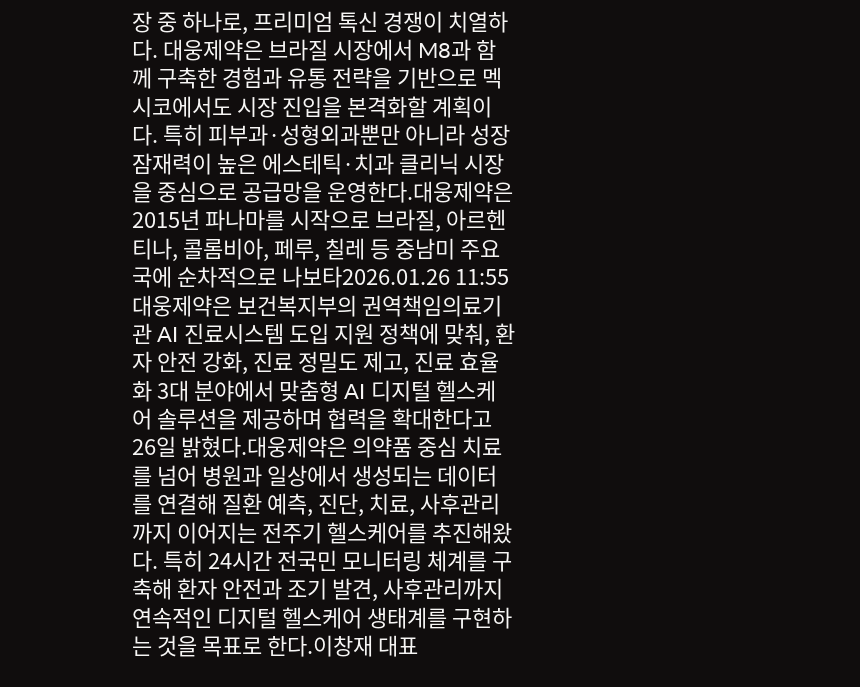장 중 하나로, 프리미엄 톡신 경쟁이 치열하다. 대웅제약은 브라질 시장에서 M8과 함께 구축한 경험과 유통 전략을 기반으로 멕시코에서도 시장 진입을 본격화할 계획이다. 특히 피부과·성형외과뿐만 아니라 성장 잠재력이 높은 에스테틱·치과 클리닉 시장을 중심으로 공급망을 운영한다.대웅제약은 2015년 파나마를 시작으로 브라질, 아르헨티나, 콜롬비아, 페루, 칠레 등 중남미 주요국에 순차적으로 나보타2026.01.26 11:55
대웅제약은 보건복지부의 권역책임의료기관 AI 진료시스템 도입 지원 정책에 맞춰, 환자 안전 강화, 진료 정밀도 제고, 진료 효율화 3대 분야에서 맞춤형 AI 디지털 헬스케어 솔루션을 제공하며 협력을 확대한다고 26일 밝혔다.대웅제약은 의약품 중심 치료를 넘어 병원과 일상에서 생성되는 데이터를 연결해 질환 예측, 진단, 치료, 사후관리까지 이어지는 전주기 헬스케어를 추진해왔다. 특히 24시간 전국민 모니터링 체계를 구축해 환자 안전과 조기 발견, 사후관리까지 연속적인 디지털 헬스케어 생태계를 구현하는 것을 목표로 한다.이창재 대표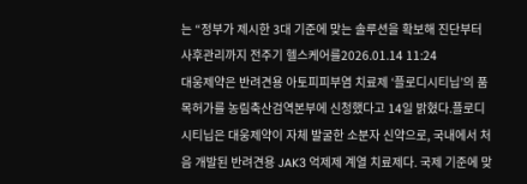는 “정부가 제시한 3대 기준에 맞는 솔루션을 확보해 진단부터 사후관리까지 전주기 헬스케어를2026.01.14 11:24
대웅제약은 반려견용 아토피피부염 치료제 ‘플로디시티닙’의 품목허가를 농림축산검역본부에 신청했다고 14일 밝혔다.플로디시티닙은 대웅제약이 자체 발굴한 소분자 신약으로, 국내에서 처음 개발된 반려견용 JAK3 억제제 계열 치료제다. 국제 기준에 맞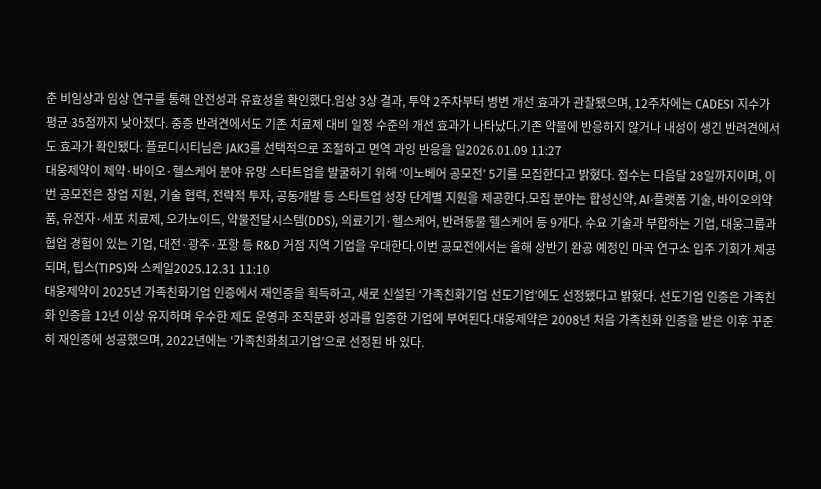춘 비임상과 임상 연구를 통해 안전성과 유효성을 확인했다.임상 3상 결과, 투약 2주차부터 병변 개선 효과가 관찰됐으며, 12주차에는 CADESI 지수가 평균 35점까지 낮아졌다. 중증 반려견에서도 기존 치료제 대비 일정 수준의 개선 효과가 나타났다.기존 약물에 반응하지 않거나 내성이 생긴 반려견에서도 효과가 확인됐다. 플로디시티닙은 JAK3를 선택적으로 조절하고 면역 과잉 반응을 일2026.01.09 11:27
대웅제약이 제약·바이오·헬스케어 분야 유망 스타트업을 발굴하기 위해 ‘이노베어 공모전’ 5기를 모집한다고 밝혔다. 접수는 다음달 28일까지이며, 이번 공모전은 창업 지원, 기술 협력, 전략적 투자, 공동개발 등 스타트업 성장 단계별 지원을 제공한다.모집 분야는 합성신약, AI·플랫폼 기술, 바이오의약품, 유전자·세포 치료제, 오가노이드, 약물전달시스템(DDS), 의료기기·헬스케어, 반려동물 헬스케어 등 9개다. 수요 기술과 부합하는 기업, 대웅그룹과 협업 경험이 있는 기업, 대전·광주·포항 등 R&D 거점 지역 기업을 우대한다.이번 공모전에서는 올해 상반기 완공 예정인 마곡 연구소 입주 기회가 제공되며, 팁스(TIPS)와 스케일2025.12.31 11:10
대웅제약이 2025년 가족친화기업 인증에서 재인증을 획득하고, 새로 신설된 ‘가족친화기업 선도기업’에도 선정됐다고 밝혔다. 선도기업 인증은 가족친화 인증을 12년 이상 유지하며 우수한 제도 운영과 조직문화 성과를 입증한 기업에 부여된다.대웅제약은 2008년 처음 가족친화 인증을 받은 이후 꾸준히 재인증에 성공했으며, 2022년에는 ‘가족친화최고기업’으로 선정된 바 있다.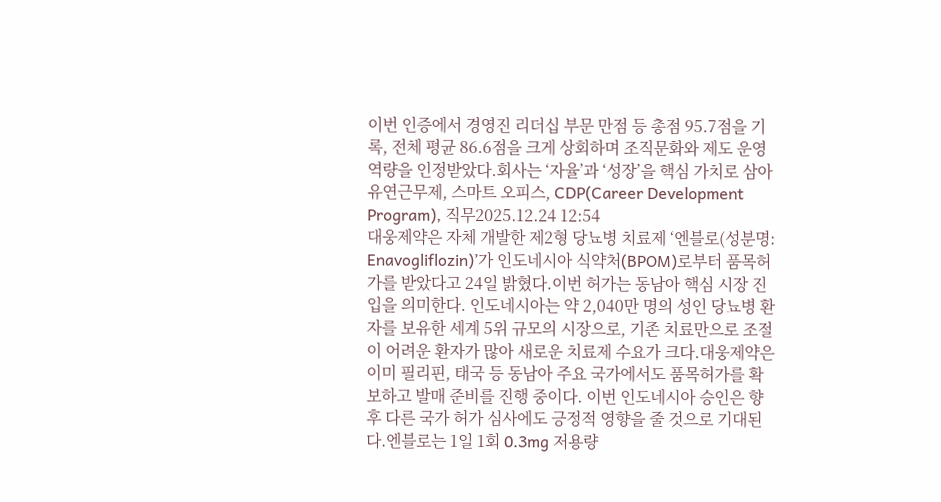이번 인증에서 경영진 리더십 부문 만점 등 총점 95.7점을 기록, 전체 평균 86.6점을 크게 상회하며 조직문화와 제도 운영 역량을 인정받았다.회사는 ‘자율’과 ‘성장’을 핵심 가치로 삼아 유연근무제, 스마트 오피스, CDP(Career Development Program), 직무2025.12.24 12:54
대웅제약은 자체 개발한 제2형 당뇨병 치료제 ‘엔블로(성분명: Enavogliflozin)’가 인도네시아 식약처(BPOM)로부터 품목허가를 받았다고 24일 밝혔다.이번 허가는 동남아 핵심 시장 진입을 의미한다. 인도네시아는 약 2,040만 명의 성인 당뇨병 환자를 보유한 세계 5위 규모의 시장으로, 기존 치료만으로 조절이 어려운 환자가 많아 새로운 치료제 수요가 크다.대웅제약은 이미 필리핀, 태국 등 동남아 주요 국가에서도 품목허가를 확보하고 발매 준비를 진행 중이다. 이번 인도네시아 승인은 향후 다른 국가 허가 심사에도 긍정적 영향을 줄 것으로 기대된다.엔블로는 1일 1회 0.3mg 저용량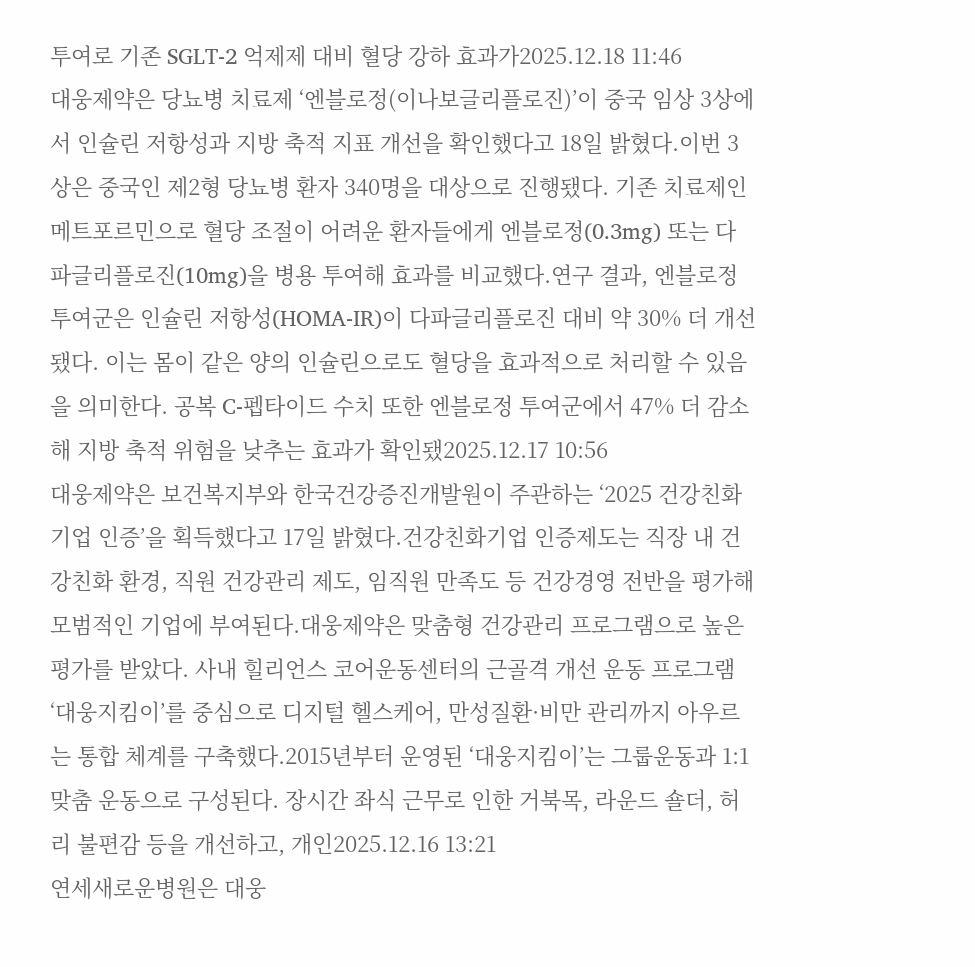투여로 기존 SGLT-2 억제제 대비 혈당 강하 효과가2025.12.18 11:46
대웅제약은 당뇨병 치료제 ‘엔블로정(이나보글리플로진)’이 중국 임상 3상에서 인슐린 저항성과 지방 축적 지표 개선을 확인했다고 18일 밝혔다.이번 3상은 중국인 제2형 당뇨병 환자 340명을 대상으로 진행됐다. 기존 치료제인 메트포르민으로 혈당 조절이 어려운 환자들에게 엔블로정(0.3mg) 또는 다파글리플로진(10mg)을 병용 투여해 효과를 비교했다.연구 결과, 엔블로정 투여군은 인슐린 저항성(HOMA-IR)이 다파글리플로진 대비 약 30% 더 개선됐다. 이는 몸이 같은 양의 인슐린으로도 혈당을 효과적으로 처리할 수 있음을 의미한다. 공복 C-펩타이드 수치 또한 엔블로정 투여군에서 47% 더 감소해 지방 축적 위험을 낮추는 효과가 확인됐2025.12.17 10:56
대웅제약은 보건복지부와 한국건강증진개발원이 주관하는 ‘2025 건강친화기업 인증’을 획득했다고 17일 밝혔다.건강친화기업 인증제도는 직장 내 건강친화 환경, 직원 건강관리 제도, 임직원 만족도 등 건강경영 전반을 평가해 모범적인 기업에 부여된다.대웅제약은 맞춤형 건강관리 프로그램으로 높은 평가를 받았다. 사내 힐리언스 코어운동센터의 근골격 개선 운동 프로그램 ‘대웅지킴이’를 중심으로 디지털 헬스케어, 만성질환·비만 관리까지 아우르는 통합 체계를 구축했다.2015년부터 운영된 ‘대웅지킴이’는 그룹운동과 1:1 맞춤 운동으로 구성된다. 장시간 좌식 근무로 인한 거북목, 라운드 숄더, 허리 불편감 등을 개선하고, 개인2025.12.16 13:21
연세새로운병원은 대웅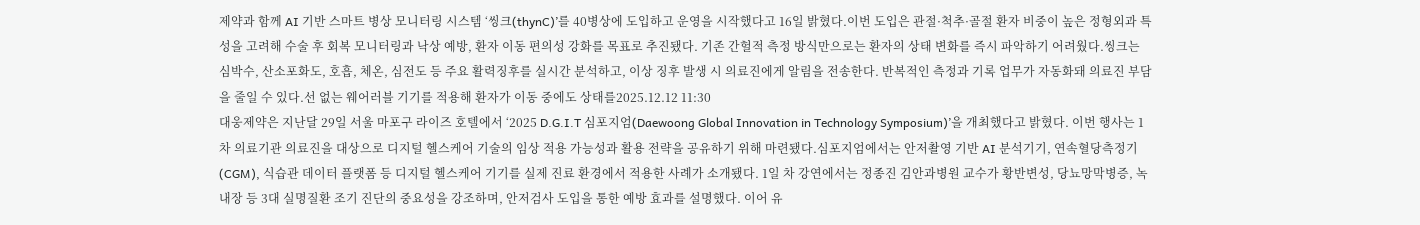제약과 함께 AI 기반 스마트 병상 모니터링 시스템 ‘씽크(thynC)’를 40병상에 도입하고 운영을 시작했다고 16일 밝혔다.이번 도입은 관절·척추·골절 환자 비중이 높은 정형외과 특성을 고려해 수술 후 회복 모니터링과 낙상 예방, 환자 이동 편의성 강화를 목표로 추진됐다. 기존 간헐적 측정 방식만으로는 환자의 상태 변화를 즉시 파악하기 어려웠다.씽크는 심박수, 산소포화도, 호흡, 체온, 심전도 등 주요 활력징후를 실시간 분석하고, 이상 징후 발생 시 의료진에게 알림을 전송한다. 반복적인 측정과 기록 업무가 자동화돼 의료진 부담을 줄일 수 있다.선 없는 웨어러블 기기를 적용해 환자가 이동 중에도 상태를2025.12.12 11:30
대웅제약은 지난달 29일 서울 마포구 라이즈 호텔에서 ‘2025 D.G.I.T 심포지엄(Daewoong Global Innovation in Technology Symposium)’을 개최했다고 밝혔다. 이번 행사는 1차 의료기관 의료진을 대상으로 디지털 헬스케어 기술의 임상 적용 가능성과 활용 전략을 공유하기 위해 마련됐다.심포지엄에서는 안저촬영 기반 AI 분석기기, 연속혈당측정기(CGM), 식습관 데이터 플랫폼 등 디지털 헬스케어 기기를 실제 진료 환경에서 적용한 사례가 소개됐다. 1일 차 강연에서는 정종진 김안과병원 교수가 황반변성, 당뇨망막병증, 녹내장 등 3대 실명질환 조기 진단의 중요성을 강조하며, 안저검사 도입을 통한 예방 효과를 설명했다. 이어 유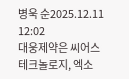병욱 순2025.12.11 12:02
대웅제약은 씨어스테크놀로지, 엑소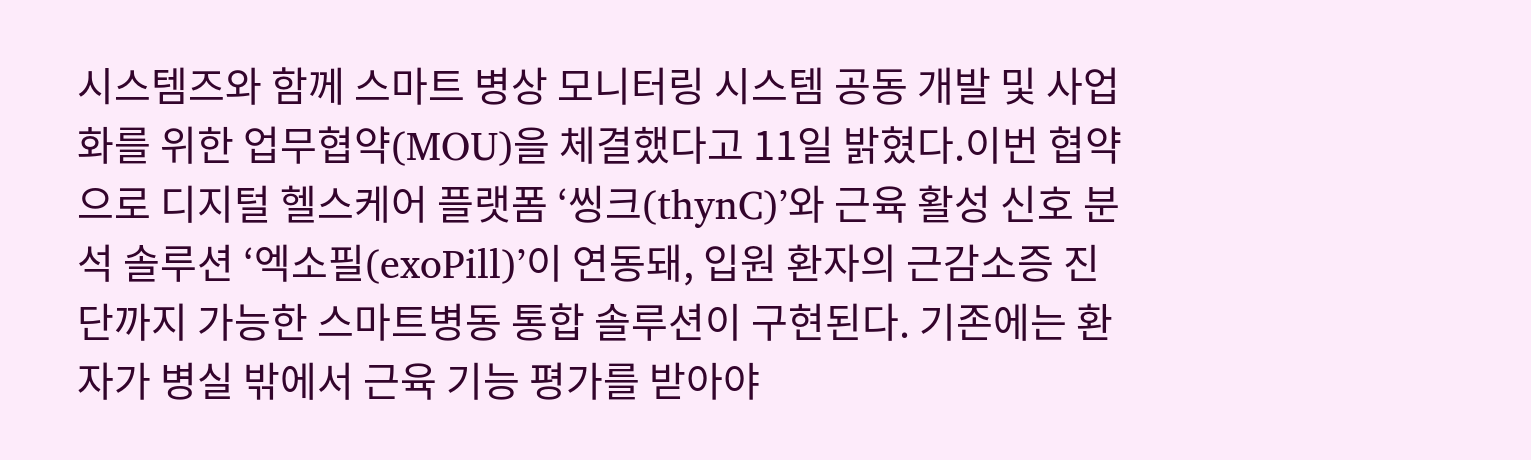시스템즈와 함께 스마트 병상 모니터링 시스템 공동 개발 및 사업화를 위한 업무협약(MOU)을 체결했다고 11일 밝혔다.이번 협약으로 디지털 헬스케어 플랫폼 ‘씽크(thynC)’와 근육 활성 신호 분석 솔루션 ‘엑소필(exoPill)’이 연동돼, 입원 환자의 근감소증 진단까지 가능한 스마트병동 통합 솔루션이 구현된다. 기존에는 환자가 병실 밖에서 근육 기능 평가를 받아야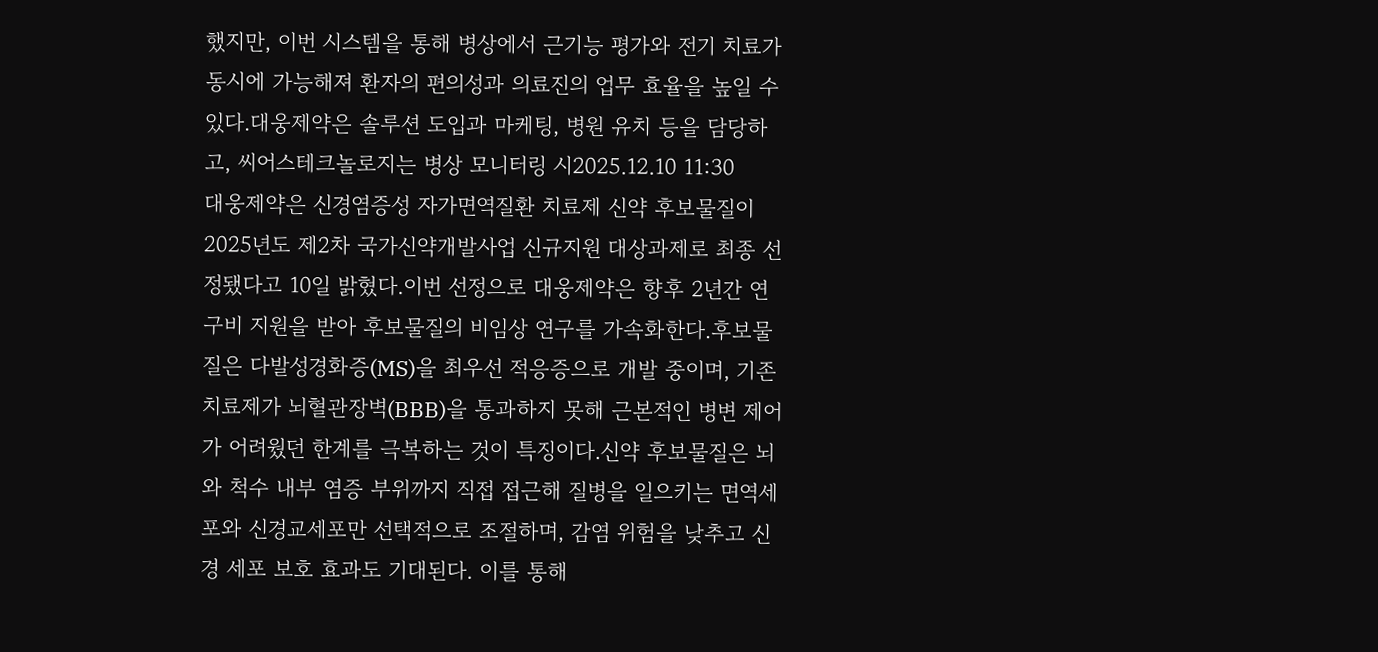했지만, 이번 시스템을 통해 병상에서 근기능 평가와 전기 치료가 동시에 가능해져 환자의 편의성과 의료진의 업무 효율을 높일 수 있다.대웅제약은 솔루션 도입과 마케팅, 병원 유치 등을 담당하고, 씨어스테크놀로지는 병상 모니터링 시2025.12.10 11:30
대웅제약은 신경염증성 자가면역질환 치료제 신약 후보물질이 2025년도 제2차 국가신약개발사업 신규지원 대상과제로 최종 선정됐다고 10일 밝혔다.이번 선정으로 대웅제약은 향후 2년간 연구비 지원을 받아 후보물질의 비임상 연구를 가속화한다.후보물질은 다발성경화증(MS)을 최우선 적응증으로 개발 중이며, 기존 치료제가 뇌혈관장벽(BBB)을 통과하지 못해 근본적인 병변 제어가 어려웠던 한계를 극복하는 것이 특징이다.신약 후보물질은 뇌와 척수 내부 염증 부위까지 직접 접근해 질병을 일으키는 면역세포와 신경교세포만 선택적으로 조절하며, 감염 위험을 낮추고 신경 세포 보호 효과도 기대된다. 이를 통해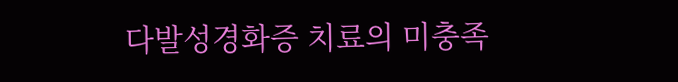다발성경화증 치료의 미충족